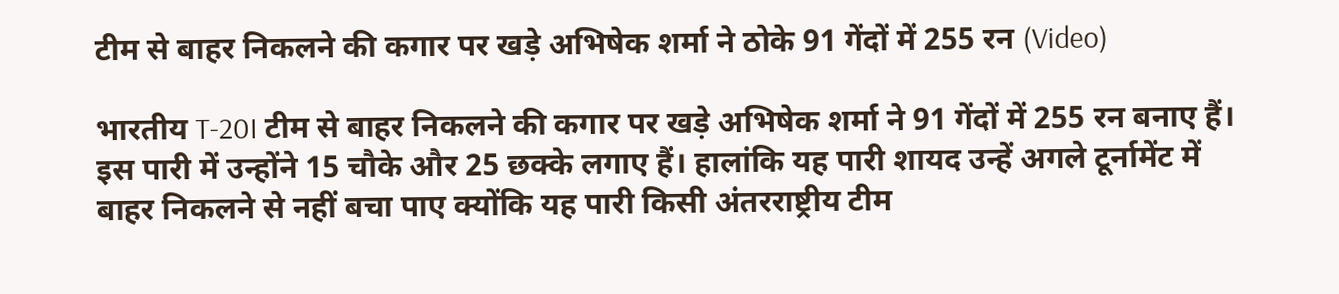टीम से बाहर निकलने की कगार पर खड़े अभिषेक शर्मा ने ठोके 91 गेंदों में 255 रन (Video)

भारतीय T-20I टीम से बाहर निकलने की कगार पर खड़े अभिषेक शर्मा ने 91 गेंदों में 255 रन बनाए हैं। इस पारी में उन्होंने 15 चौके और 25 छक्के लगाए हैं। हालांकि यह पारी शायद उन्हें अगले टूर्नामेंट में बाहर निकलने से नहीं बचा पाए क्योंकि यह पारी किसी अंतरराष्ट्रीय टीम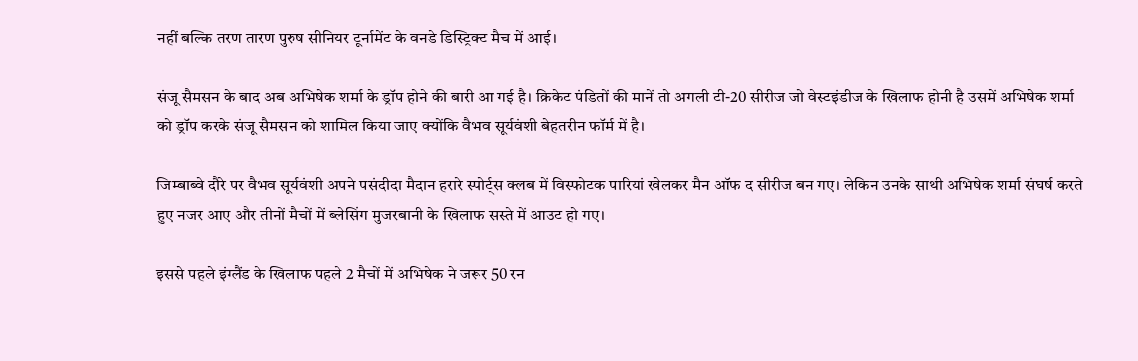नहीं बल्कि तरण तारण पुरुष सीनियर टूर्नामेंट के वनडे डिस्ट्रिक्ट मैच में आई।

संजू सैमसन के बाद अब अभिषेक शर्मा के ड्रॉप होने की बारी आ गई है। क्रिकेट पंडितों की मानें तो अगली टी-20 सीरीज जो वेस्टइंडीज के खिलाफ होनी है उसमें अभिषेक शर्मा को ड्रॉप करके संजू सैमसन को शामिल किया जाए क्योंकि वैभव सूर्यवंशी बेहतरीन फॉर्म में है।

जिम्बाब्वे दौरे पर वैभव सूर्यवंशी अपने पसंदीदा मैदान हरारे स्पोर्ट्स क्लब में विस्फोटक पारियां खेलकर मैन ऑफ द सीरीज बन गए। लेकिन उनके साथी अभिषेक शर्मा संघर्ष करते हुए नजर आए और तीनों मैचों में ब्लेसिंग मुजरबानी के खिलाफ सस्ते में आउट हो गए।

इससे पहले इंग्लैंड के खिलाफ पहले 2 मैचों में अभिषेक ने जरूर 50 रन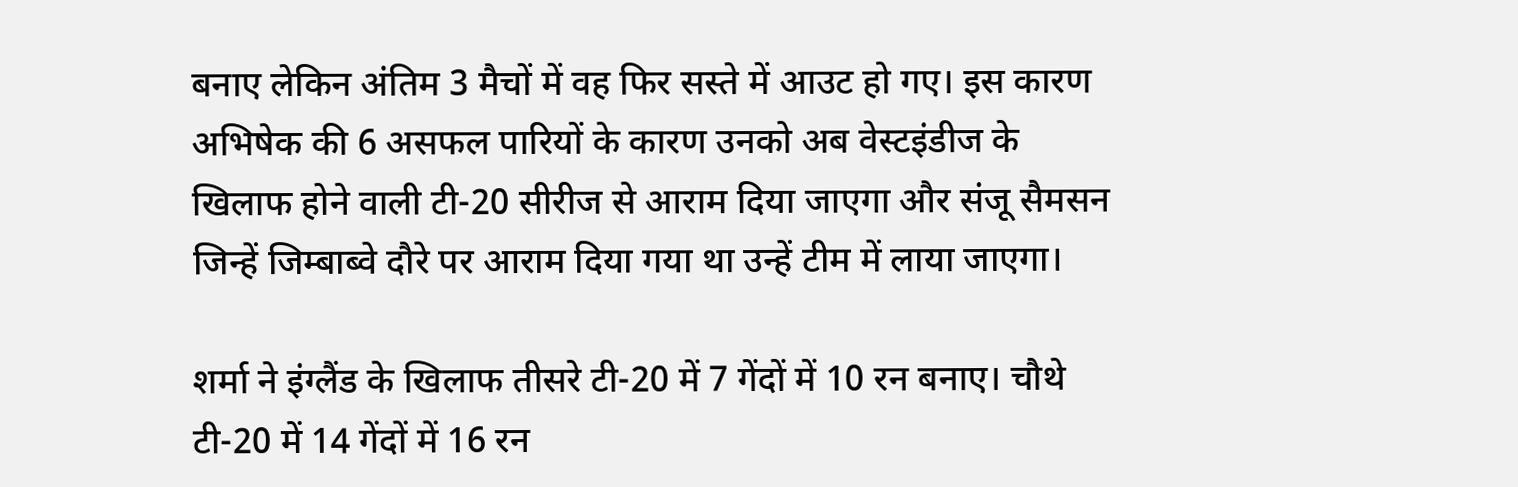बनाए लेकिन अंतिम 3 मैचों में वह फिर सस्ते में आउट हो गए। इस कारण अभिषेक की 6 असफल पारियों के कारण उनको अब वेस्टइंडीज के खिलाफ होने वाली टी-20 सीरीज से आराम दिया जाएगा और संजू सैमसन जिन्हें जिम्बाब्वे दौरे पर आराम दिया गया था उन्हें टीम में लाया जाएगा।

शर्मा ने इंग्लैंड के खिलाफ तीसरे टी-20 में 7 गेंदों में 10 रन बनाए। चौथे टी-20 में 14 गेंदों में 16 रन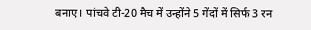बनाए। पांचवे टी-20 मैच में उन्होंने 5 गेंदों में सिर्फ 3 रन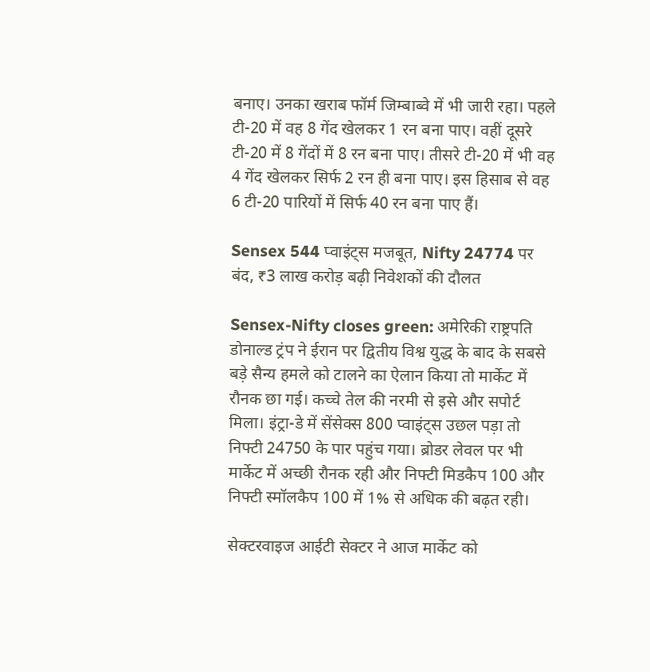बनाए। उनका खराब फॉर्म जिम्बाब्वे में भी जारी रहा। पहले टी-20 में वह 8 गेंद खेलकर 1 रन बना पाए। वहीं दूसरे टी-20 में 8 गेंदों में 8 रन बना पाए। तीसरे टी-20 में भी वह 4 गेंद खेलकर सिर्फ 2 रन ही बना पाए। इस हिसाब से वह 6 टी-20 पारियों में सिर्फ 40 रन बना पाए हैं।

Sensex 544 प्वाइंट्स मजबूत, Nifty 24774 पर बंद, ₹3 लाख करोड़ बढ़ी निवेशकों की दौलत

Sensex-Nifty closes green: अमेरिकी राष्ट्रपति डोनाल्ड ट्रंप ने ईरान पर द्वितीय विश्व युद्ध के बाद के सबसे बड़े सैन्य हमले को टालने का ऐलान किया तो मार्केट में रौनक छा गई। कच्चे तेल की नरमी से इसे और सपोर्ट मिला। इंट्रा-डे में सेंसेक्स 800 प्वाइंट्स उछल पड़ा तो निफ्टी 24750 के पार पहुंच गया। ब्रोडर लेवल पर भी मार्केट में अच्छी रौनक रही और निफ्टी मिडकैप 100 और निफ्टी स्मॉलकैप 100 में 1% से अधिक की बढ़त रही।

सेक्टरवाइज आईटी सेक्टर ने आज मार्केट को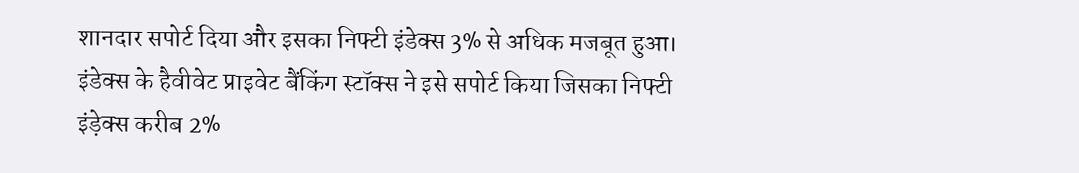शानदार सपोर्ट दिया और इसका निफ्टी इंडेक्स 3% से अधिक मजबूत हुआ। इंडेक्स के हैवीवेट प्राइवेट बैंकिंग स्टॉक्स ने इसे सपोर्ट किया जिसका निफ्टी इंड़ेक्स करीब 2%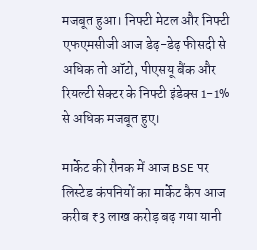मजबूत हुआ। निफ्टी मेटल और निफ्टी एफएमसीजी आज डेढ़-डेढ़ फीसदी से अधिक तो ऑटो, पीएसयू बैंक और रियल्टी सेक्टर के निफ्टी इंडेक्स 1-1% से अधिक मजबूत हुए।

मार्केट की रौनक में आज BSE पर लिस्टेड कंपनियों का मार्केट कैप आज करीब ₹3 लाख करोड़ बढ़ गया यानी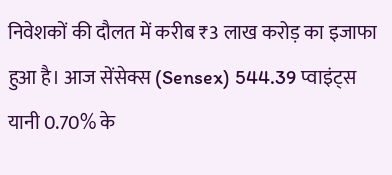निवेशकों की दौलत में करीब ₹3 लाख करोड़ का इजाफा हुआ है। आज सेंसेक्स (Sensex) 544.39 प्वाइंट्स यानी 0.70% के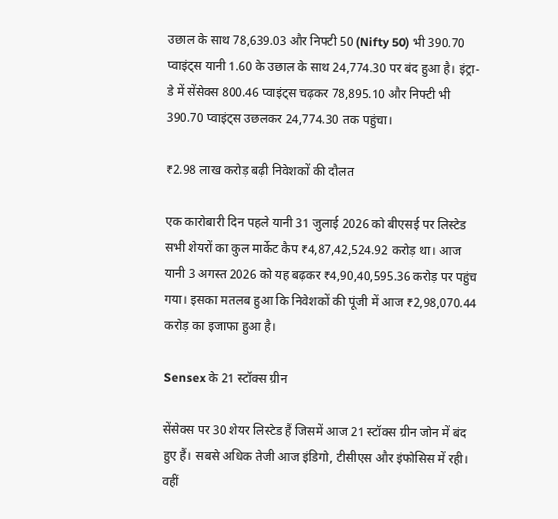उछाल के साथ 78,639.03 और निफ्टी 50 (Nifty 50) भी 390.70 प्वाइंट्स यानी 1.60 के उछाल के साथ 24,774.30 पर बंद हुआ है। इंट्रा-डे में सेंसेक्स 800.46 प्वाइंट्स चढ़कर 78,895.10 और निफ्टी भी 390.70 प्वाइंट्स उछलकर 24,774.30 तक पहुंचा।

₹2.98 लाख करोड़ बढ़ी निवेशकों की दौलत

एक कारोबारी दिन पहले यानी 31 जुलाई 2026 को बीएसई पर लिस्टेड सभी शेयरों का कुल मार्केट कैप ₹4,87,42,524.92 करोड़ था। आज यानी 3 अगस्त 2026 को यह बढ़कर ₹4,90,40,595.36 करोड़ पर पहुंच गया। इसका मतलब हुआ कि निवेशकों की पूंजी में आज ₹2,98,070.44 करोड़ का इजाफा हुआ है।

Sensex के 21 स्टॉक्स ग्रीन

सेंसेक्स पर 30 शेयर लिस्टेड हैं जिसमें आज 21 स्टॉक्स ग्रीन जोन में बंद हुए हैं। सबसे अधिक तेजी आज इंडिगो, टीसीएस और इंफोसिस में रही। वहीं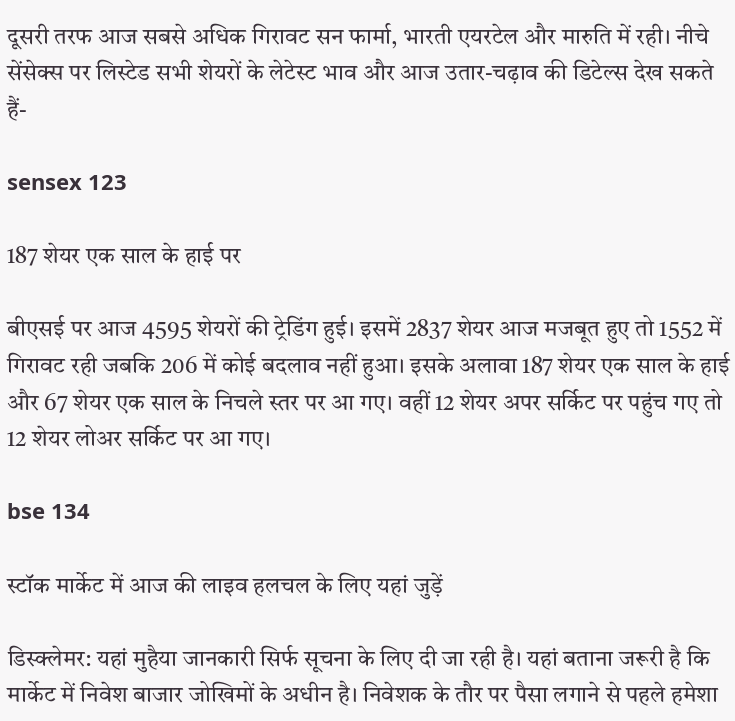दूसरी तरफ आज सबसे अधिक गिरावट सन फार्मा, भारती एयरटेल और मारुति में रही। नीचे सेंसेक्स पर लिस्टेड सभी शेयरों के लेटेस्ट भाव और आज उतार-चढ़ाव की डिटेल्स देख सकते हैं-

sensex 123

187 शेयर एक साल के हाई पर

बीएसई पर आज 4595 शेयरों की ट्रेडिंग हुई। इसमें 2837 शेयर आज मजबूत हुए तो 1552 में गिरावट रही जबकि 206 में कोई बदलाव नहीं हुआ। इसके अलावा 187 शेयर एक साल के हाई और 67 शेयर एक साल के निचले स्तर पर आ गए। वहीं 12 शेयर अपर सर्किट पर पहुंच गए तो 12 शेयर लोअर सर्किट पर आ गए।

bse 134

स्टॉक मार्केट में आज की लाइव हलचल के लिए यहां जुड़ें

डिस्क्लेमर: यहां मुहैया जानकारी सिर्फ सूचना के लिए दी जा रही है। यहां बताना जरूरी है कि मार्केट में निवेश बाजार जोखिमों के अधीन है। निवेशक के तौर पर पैसा लगाने से पहले हमेशा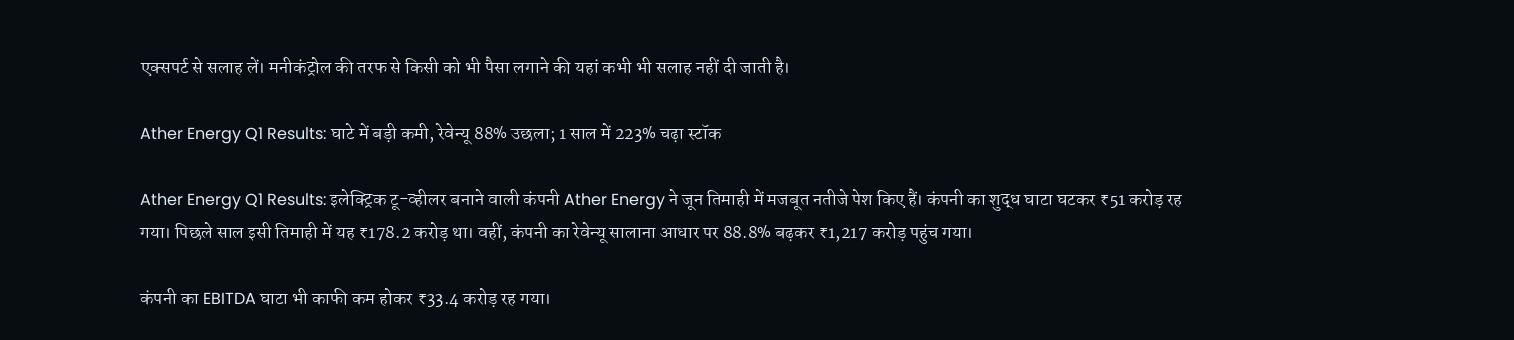एक्सपर्ट से सलाह लें। मनीकंट्रोल की तरफ से किसी को भी पैसा लगाने की यहां कभी भी सलाह नहीं दी जाती है।

Ather Energy Q1 Results: घाटे में बड़ी कमी, रेवेन्यू 88% उछला; 1 साल में 223% चढ़ा स्टॉक

Ather Energy Q1 Results: इलेक्ट्रिक टू-व्हीलर बनाने वाली कंपनी Ather Energy ने जून तिमाही में मजबूत नतीजे पेश किए हैं। कंपनी का शुद्ध घाटा घटकर ₹51 करोड़ रह गया। पिछले साल इसी तिमाही में यह ₹178.2 करोड़ था। वहीं, कंपनी का रेवेन्यू सालाना आधार पर 88.8% बढ़कर ₹1,217 करोड़ पहुंच गया।

कंपनी का EBITDA घाटा भी काफी कम होकर ₹33.4 करोड़ रह गया।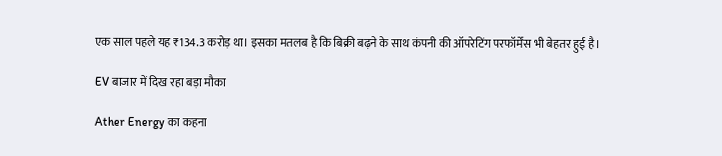एक साल पहले यह ₹134.3 करोड़ था। इसका मतलब है कि बिक्री बढ़ने के साथ कंपनी की ऑपरेटिंग परफॉर्मेंस भी बेहतर हुई है।

EV बाजार में दिख रहा बड़ा मौका

Ather Energy का कहना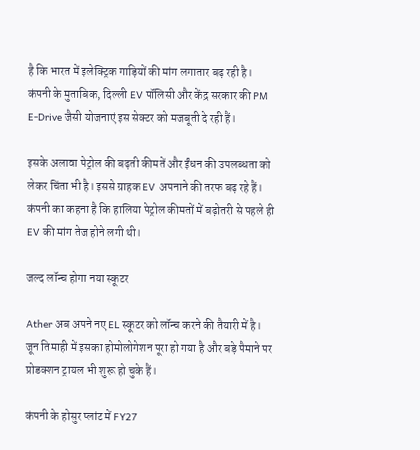है कि भारत में इलेक्ट्रिक गाड़ियों की मांग लगातार बढ़ रही है। कंपनी के मुताबिक, दिल्ली EV पॉलिसी और केंद्र सरकार की PM E-Drive जैसी योजनाएं इस सेक्टर को मजबूती दे रही हैं।

इसके अलावा पेट्रोल की बढ़ती कीमतें और ईंधन की उपलब्धता को लेकर चिंता भी है। इससे ग्राहक EV अपनाने की तरफ बढ़ रहे हैं। कंपनी का कहना है कि हालिया पेट्रोल कीमतों में बढ़ोतरी से पहले ही EV की मांग तेज होने लगी थी।

जल्द लॉन्च होगा नया स्कूटर

Ather अब अपने नए EL स्कूटर को लॉन्च करने की तैयारी में है। जून तिमाही में इसका होमोलोगेशन पूरा हो गया है और बड़े पैमाने पर प्रोडक्शन ट्रायल भी शुरू हो चुके हैं।

कंपनी के होसुर प्लांट में FY27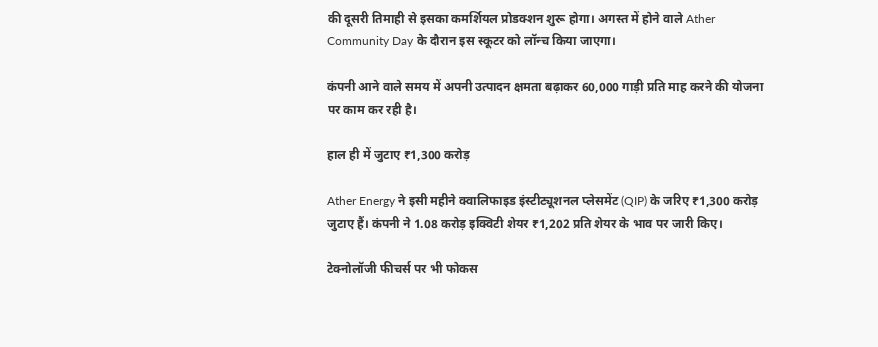की दूसरी तिमाही से इसका कमर्शियल प्रोडक्शन शुरू होगा। अगस्त में होने वाले Ather Community Day के दौरान इस स्कूटर को लॉन्च किया जाएगा।

कंपनी आने वाले समय में अपनी उत्पादन क्षमता बढ़ाकर 60,000 गाड़ी प्रति माह करने की योजना पर काम कर रही है।

हाल ही में जुटाए ₹1,300 करोड़

Ather Energy ने इसी महीने क्वालिफाइड इंस्टीट्यूशनल प्लेसमेंट (QIP) के जरिए ₹1,300 करोड़ जुटाए हैं। कंपनी ने 1.08 करोड़ इक्विटी शेयर ₹1,202 प्रति शेयर के भाव पर जारी किए।

टेक्नोलॉजी फीचर्स पर भी फोकस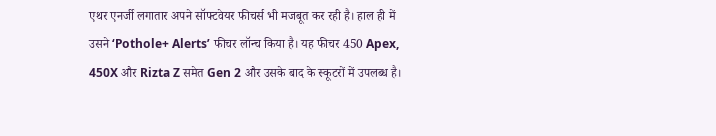एथर एनर्जी लगातार अपने सॉफ्टवेयर फीचर्स भी मजबूत कर रही है। हाल ही में उसने ‘Pothole+ Alerts’ फीचर लॉन्च किया है। यह फीचर 450 Apex, 450X और Rizta Z समेत Gen 2 और उसके बाद के स्कूटरों में उपलब्ध है।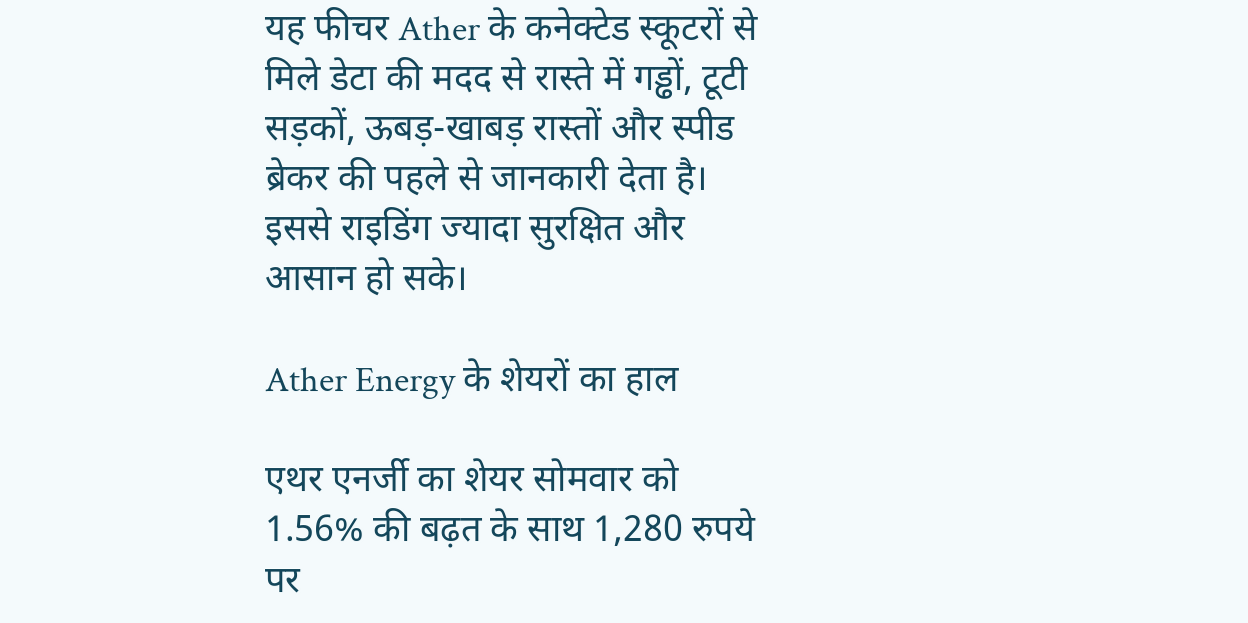यह फीचर Ather के कनेक्टेड स्कूटरों से मिले डेटा की मदद से रास्ते में गड्ढों, टूटी सड़कों, ऊबड़-खाबड़ रास्तों और स्पीड ब्रेकर की पहले से जानकारी देता है। इससे राइडिंग ज्यादा सुरक्षित और आसान हो सके।

Ather Energy के शेयरों का हाल

एथर एनर्जी का शेयर सोमवार को 1.56% की बढ़त के साथ 1,280 रुपये पर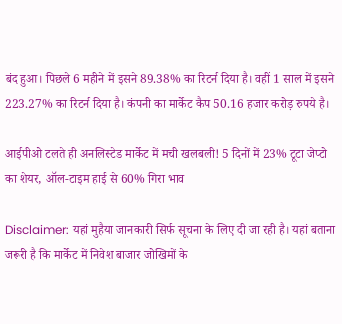बंद हुआ। पिछले 6 महीने में इसने 89.38% का रिटर्न दिया है। वहीं 1 साल में इसने 223.27% का रिटर्न दिया है। कंपनी का मार्केट कैप 50.16 हजार करोड़ रुपये है।

आईपीओ टलते ही अनलिस्टेड मार्केट में मची खलबली! 5 दिनों में 23% टूटा जेप्टो का शेयर, ऑल-टाइम हाई से 60% गिरा भाव

Disclaimer: यहां मुहैया जानकारी सिर्फ सूचना के लिए दी जा रही है। यहां बताना जरूरी है कि मार्केट में निवेश बाजार जोखिमों के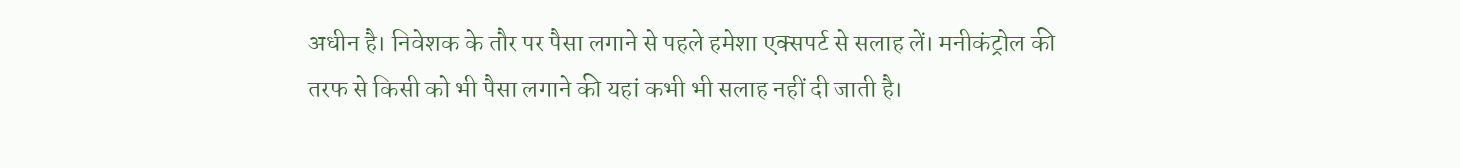अधीन है। निवेशक के तौर पर पैसा लगाने से पहले हमेशा एक्सपर्ट से सलाह लें। मनीकंट्रोल की तरफ से किसी को भी पैसा लगाने की यहां कभी भी सलाह नहीं दी जाती है।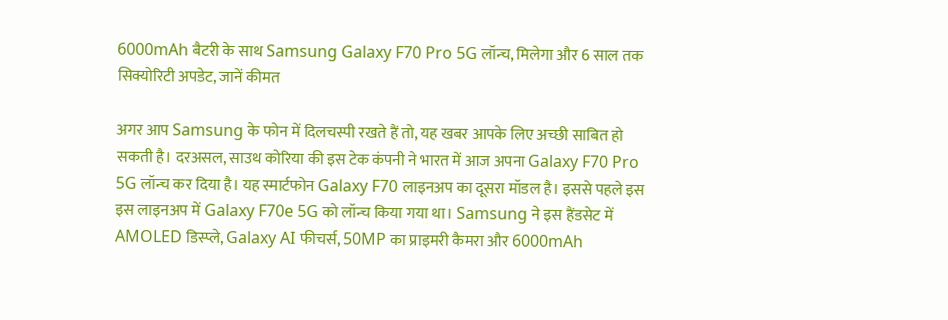6000mAh बैटरी के साथ Samsung Galaxy F70 Pro 5G लॉन्च, मिलेगा और 6 साल तक सिक्योरिटी अपडेट, जानें कीमत

अगर आप Samsung के फोन में दिलचस्पी रखते हैं तो, यह खबर आपके लिए अच्छी साबित हो सकती है। दरअसल, साउथ कोरिया की इस टेक कंपनी ने भारत में आज अपना Galaxy F70 Pro 5G लॉन्च कर दिया है। यह स्मार्टफोन Galaxy F70 लाइनअप का दूसरा मॉडल है। इससे पहले इस इस लाइनअप में Galaxy F70e 5G को लॉन्च किया गया था। Samsung ने इस हैंडसेट में AMOLED डिस्प्ले, Galaxy AI फीचर्स, 50MP का प्राइमरी कैमरा और 6000mAh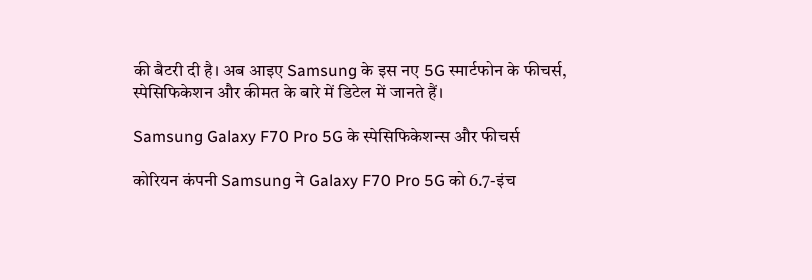की बैटरी दी है। अब आइए Samsung के इस नए 5G स्मार्टफोन के फीचर्स, स्पेसिफिकेशन और कीमत के बारे में डिटेल में जानते हैं।

Samsung Galaxy F70 Pro 5G के स्पेसिफिकेशन्स और फीचर्स

कोरियन कंपनी Samsung ने Galaxy F70 Pro 5G को 6.7-इंच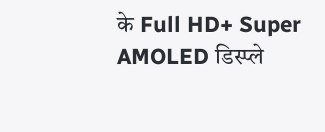के Full HD+ Super AMOLED डिस्प्ले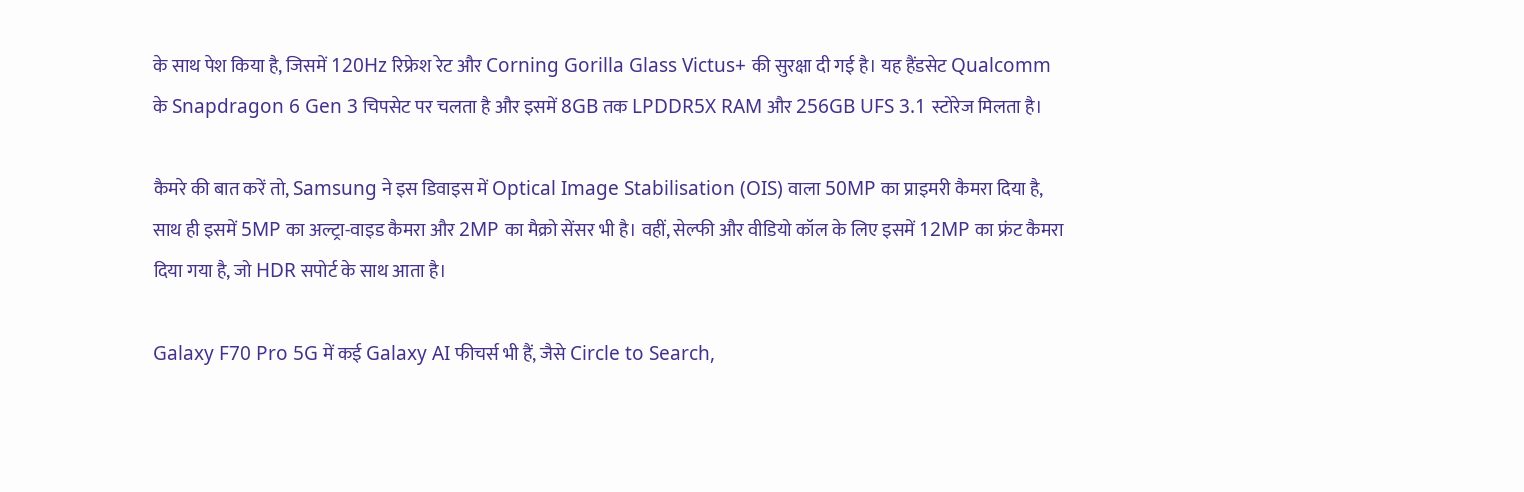के साथ पेश किया है, जिसमें 120Hz रिफ्रेश रेट और Corning Gorilla Glass Victus+ की सुरक्षा दी गई है। यह हैंडसेट Qualcomm के Snapdragon 6 Gen 3 चिपसेट पर चलता है और इसमें 8GB तक LPDDR5X RAM और 256GB UFS 3.1 स्टोरेज मिलता है।

कैमरे की बात करें तो, Samsung ने इस डिवाइस में Optical Image Stabilisation (OIS) वाला 50MP का प्राइमरी कैमरा दिया है, साथ ही इसमें 5MP का अल्ट्रा-वाइड कैमरा और 2MP का मैक्रो सेंसर भी है। वहीं, सेल्फी और वीडियो कॉल के लिए इसमें 12MP का फ्रंट कैमरा दिया गया है, जो HDR सपोर्ट के साथ आता है।

Galaxy F70 Pro 5G में कई Galaxy AI फीचर्स भी हैं, जैसे Circle to Search,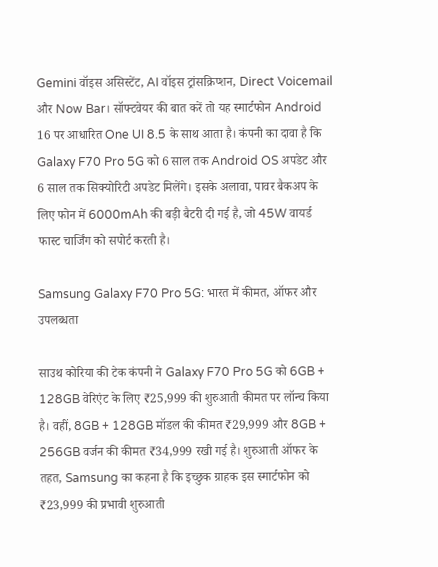Gemini वॉइस असिस्टेंट, AI वॉइस ट्रांसक्रिप्शन, Direct Voicemail और Now Bar। सॉफ्टवेयर की बात करें तो यह स्मार्टफोन Android 16 पर आधारित One UI 8.5 के साथ आता है। कंपनी का दावा है कि Galaxy F70 Pro 5G को 6 साल तक Android OS अपडेट और 6 साल तक सिक्योरिटी अपडेट मिलेंगे। इसके अलावा, पावर बैकअप के लिए फोन में 6000mAh की बड़ी बैटरी दी गई है, जो 45W वायर्ड फास्ट चार्जिंग को सपोर्ट करती है।

Samsung Galaxy F70 Pro 5G: भारत में कीमत, ऑफर और उपलब्धता

साउथ कोरिया की टेक कंपनी ने Galaxy F70 Pro 5G को 6GB + 128GB वेरिएंट के लिए ₹25,999 की शुरुआती कीमत पर लॉन्च किया है। वहीं, 8GB + 128GB मॉडल की कीमत ₹29,999 और 8GB + 256GB वर्जन की कीमत ₹34,999 रखी गई है। शुरुआती ऑफर के तहत, Samsung का कहना है कि इच्छुक ग्राहक इस स्मार्टफोन को ₹23,999 की प्रभावी शुरुआती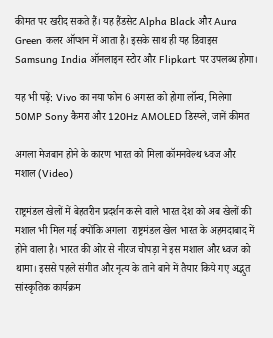कीमत पर खरीद सकते हैं। यह हैंडसेट Alpha Black और Aura Green कलर ऑप्शन में आता है। इसके साथ ही यह डिवाइस Samsung India ऑनलाइन स्टोर और Flipkart पर उपलब्ध होगा।

यह भी पढ़ें: Vivo का नया फोन 6 अगस्त को होगा लॉन्च, मिलेगा 50MP Sony कैमरा और 120Hz AMOLED डिस्प्ले, जानें कीमत

अगला मेजबान होने के कारण भारत को मिला कॉमनवेल्थ ध्वज और मशाल (Video)

राष्ट्रमंडल खेलों में बेहतरीन प्रदर्शन करने वाले भारत देश को अब खेलों की मशाल भी मिल गई क्योंकि अगला  राष्ट्रमंडल खेल भारत के अहमदाबाद में होने वाला है। भारत की ओर से नीरज चोपड़ा ने इस मशाल और ध्वज को थामा। इससे पहले संगीत और नृत्य के ताने बाने में तैयार किये गए अद्भुत सांस्कृतिक कार्यक्रम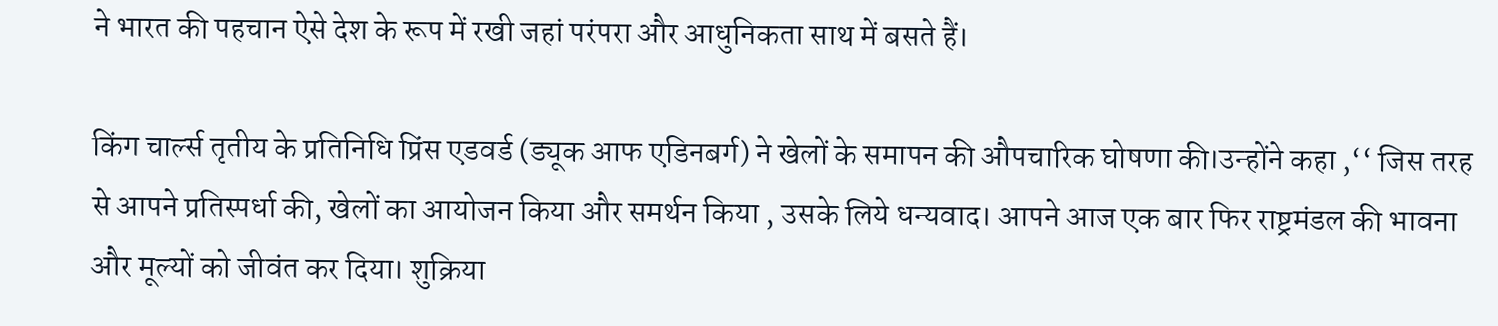ने भारत की पहचान ऐसे देश के रूप में रखी जहां परंपरा और आधुनिकता साथ में बसते हैं।

किंग चार्ल्स तृतीय के प्रतिनिधि प्रिंस एडवर्ड (ड्यूक आफ एडिनबर्ग) ने खेलों के समापन की औपचारिक घोषणा की।उन्होंने कहा ,‘‘ जिस तरह से आपने प्रतिस्पर्धा की, खेलों का आयोजन किया और समर्थन किया , उसके लिये धन्यवाद। आपने आज एक बार फिर राष्ट्रमंडल की भावना और मूल्यों को जीवंत कर दिया। शुक्रिया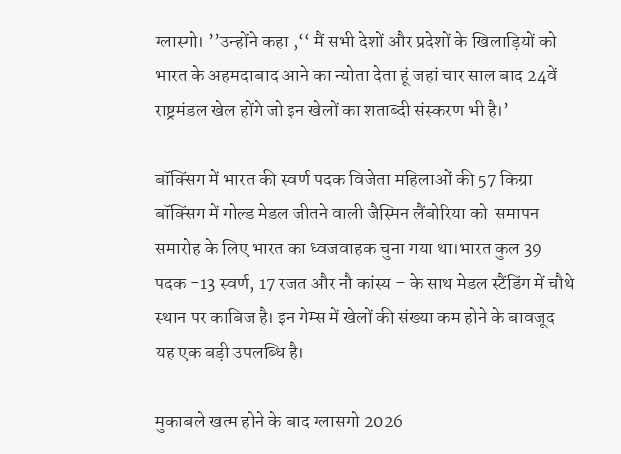ग्लास्गो। ’’उन्होंने कहा ,‘‘ मैं सभी देशों और प्रदेशों के खिलाड़ियों को भारत के अहमदाबाद आने का न्योता देता हूं जहां चार साल बाद 24वें राष्ट्रमंडल खेल होंगे जो इन खेलों का शताब्दी संस्करण भी है।’

बॉक्सिंग में भारत की स्वर्ण पदक विजेता महिलाओं की 57 किग्रा बॉक्सिंग में गोल्ड मेडल जीतने वाली जैस्मिन लैंबोरिया को  समापन समारोह के लिए भारत का ध्वजवाहक चुना गया था।भारत कुल 39 पदक -13 स्वर्ण, 17 रजत और नौ कांस्य – के साथ मेडल स्टैंडिंग में चौथे स्थान पर काबिज है। इन गेम्स में खेलों की संख्या कम होने के बावजूद यह एक बड़ी उपलब्धि है।

मुकाबले खत्म होने के बाद ग्लासगो 2026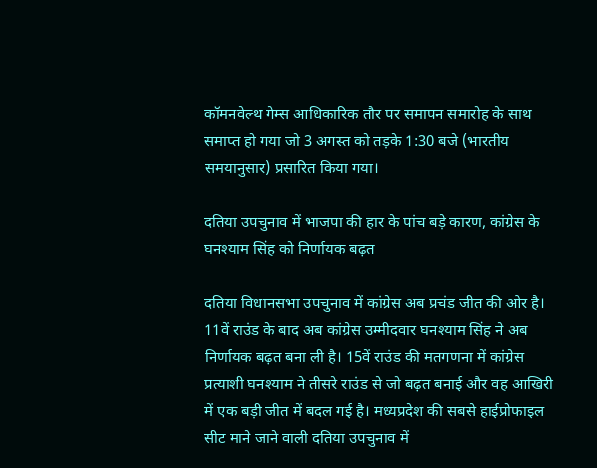कॉमनवेल्थ गेम्स आधिकारिक तौर पर समापन समारोह के साथ समाप्त हो गया जो 3 अगस्त को तड़के 1:30 बजे (भारतीय समयानुसार) प्रसारित किया गया।

दतिया उपचुनाव में भाजपा की हार के पांच बड़े कारण, कांग्रेस के घनश्याम सिंह को निर्णायक बढ़त

दतिया विधानसभा उपचुनाव में कांग्रेस अब प्रचंड जीत की ओर है। 11वें राउंड के बाद अब कांग्रेस उम्मीदवार घनश्याम सिंह ने अब निर्णायक बढ़त बना ली है। 15वें राउंड की मतगणना में कांग्रेस प्रत्याशी घनश्याम ने तीसरे राउंड से जो बढ़त बनाई और वह आखिरी में एक बड़ी जीत में बदल गई है। मध्यप्रदेश की सबसे हाईप्रोफाइल सीट माने जाने वाली दतिया उपचुनाव में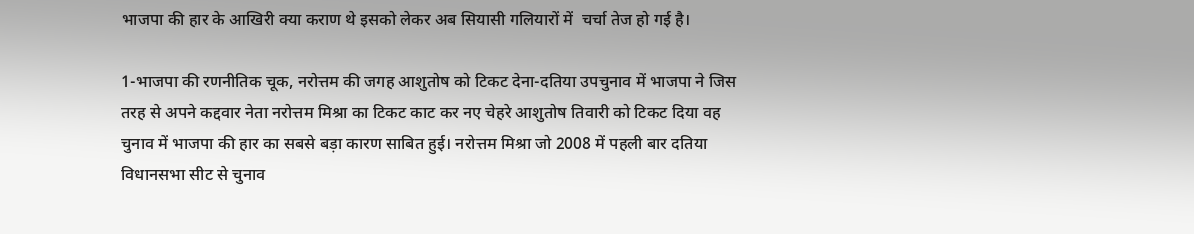भाजपा की हार के आखिरी क्या कराण थे इसको लेकर अब सियासी गलियारों में  चर्चा तेज हो गई है।

1-भाजपा की रणनीतिक चूक, नरोत्तम की जगह आशुतोष को टिकट देना-दतिया उपचुनाव में भाजपा ने जिस तरह से अपने कद्दवार नेता नरोत्तम मिश्रा का टिकट काट कर नए चेहरे आशुतोष तिवारी को टिकट दिया वह चुनाव में भाजपा की हार का सबसे बड़ा कारण साबित हुई। नरोत्तम मिश्रा जो 2008 में पहली बार दतिया विधानसभा सीट से चुनाव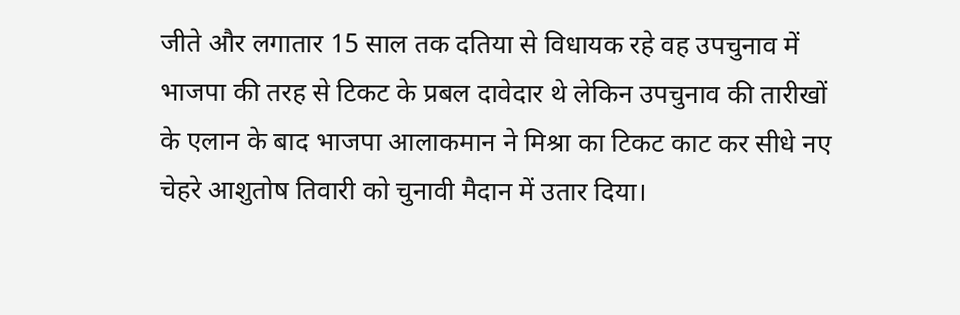जीते और लगातार 15 साल तक दतिया से विधायक रहे वह उपचुनाव में भाजपा की तरह से टिकट के प्रबल दावेदार थे लेकिन उपचुनाव की तारीखों के एलान के बाद भाजपा आलाकमान ने मिश्रा का टिकट काट कर सीधे नए चेहरे आशुतोष तिवारी को चुनावी मैदान में उतार दिया।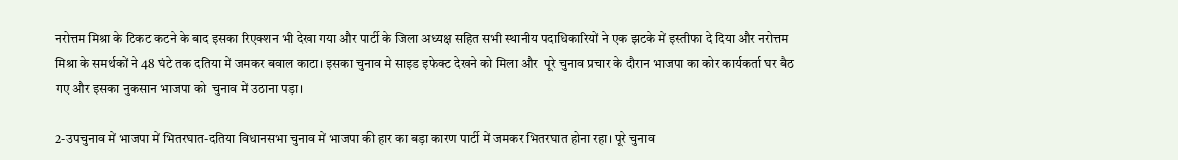नरोत्तम मिश्रा के टिकट कटने के बाद इसका रिएक्शन भी देखा गया और पार्टी के जिला अध्यक्ष सहित सभी स्थानीय पदाधिकारियों ने एक झटके में इस्तीफा दे दिया और नरोत्तम मिश्रा के समर्थकों ने 48 घंटे तक दतिया में जमकर बवाल काटा। इसका चुनाव मे साइड इफेक्ट देखने को मिला और  पूरे चुनाव प्रचार के दौरान भाजपा का कोर कार्यकर्ता घर बैठ गए और इसका नुकसान भाजपा को  चुनाव में उठाना पड़ा।

2-उपचुनाव में भाजपा में भितरघात-दतिया विधानसभा चुनाव में भाजपा की हार का बड़ा कारण पार्टी में जमकर भितरघात होना रहा। पूरे चुनाव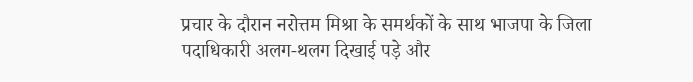प्रचार के दौरान नरोत्तम मिश्रा के समर्थकों के साथ भाजपा के जिला पदाधिकारी अलग-थलग दिखाई पड़े और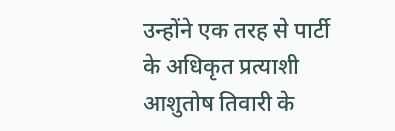उन्होंने एक तरह से पार्टी के अधिकृत प्रत्याशी आशुतोष तिवारी के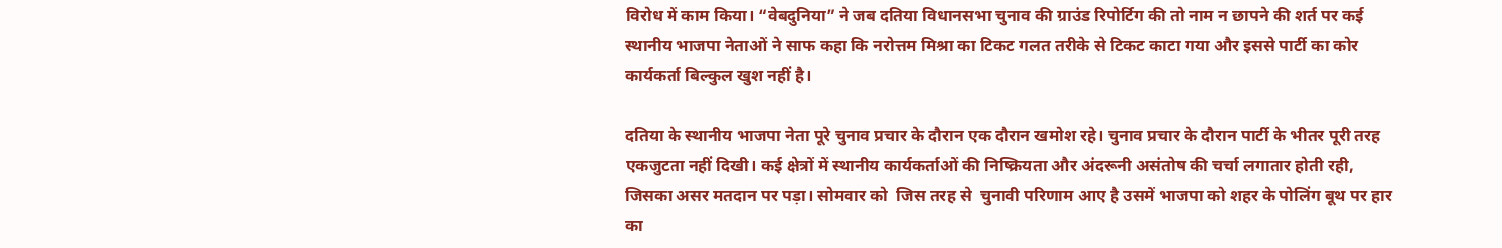विरोध में काम किया। “वेबदुनिया” ने जब दतिया विधानसभा चुनाव की ग्राउंड रिपोर्टिग की तो नाम न छापने की शर्त पर कई स्थानीय भाजपा नेताओं ने साफ कहा कि नरोत्तम मिश्रा का टिकट गलत तरीके से टिकट काटा गया और इससे पार्टी का कोर कार्यकर्ता बिल्कुल खुश नहीं है।

दतिया के स्थानीय भाजपा नेता पूरे चुनाव प्रचार के दौरान एक दौरान खमोश रहे। चुनाव प्रचार के दौरान पार्टी के भीतर पूरी तरह एकजुटता नहीं दिखी। कई क्षेत्रों में स्थानीय कार्यकर्ताओं की निष्क्रियता और अंदरूनी असंतोष की चर्चा लगातार होती रही, जिसका असर मतदान पर पड़ा। सोमवार को  जिस तरह से  चुनावी परिणाम आए है उसमें भाजपा को शहर के पोलिंग बूथ पर हार का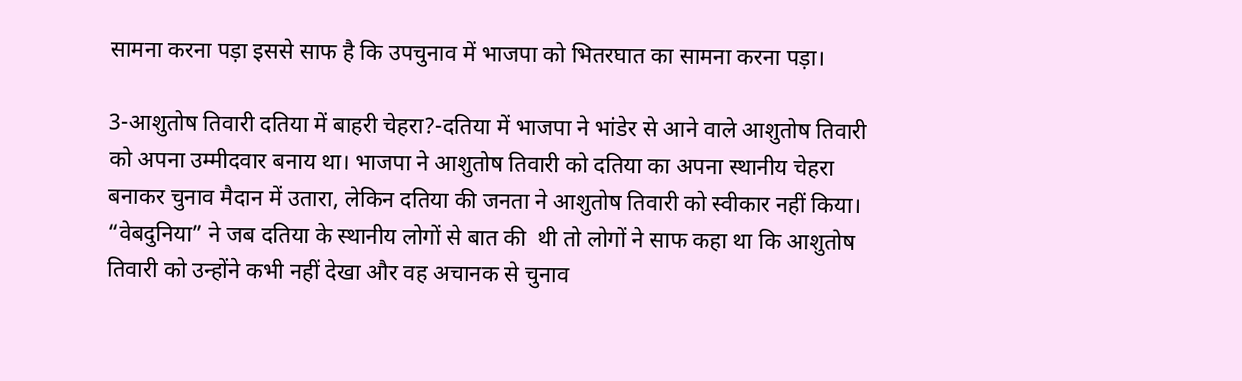सामना करना पड़ा इससे साफ है कि उपचुनाव में भाजपा को भितरघात का सामना करना पड़ा।

3-आशुतोष तिवारी दतिया में बाहरी चेहरा?-दतिया में भाजपा ने भांडेर से आने वाले आशुतोष तिवारी को अपना उम्मीदवार बनाय था। भाजपा ने आशुतोष तिवारी को दतिया का अपना स्थानीय चेहरा बनाकर चुनाव मैदान में उतारा, लेकिन दतिया की जनता ने आशुतोष तिवारी को स्वीकार नहीं किया। “वेबदुनिया” ने जब दतिया के स्थानीय लोगों से बात की  थी तो लोगों ने साफ कहा था कि आशुतोष तिवारी को उन्होंने कभी नहीं देखा और वह अचानक से चुनाव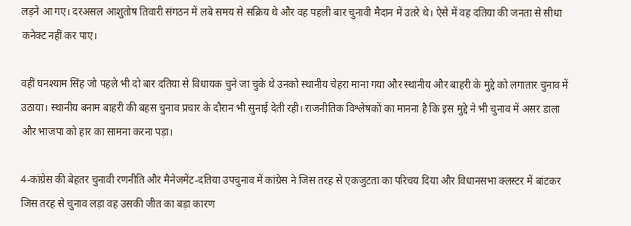लड़ने आ गए। दरअसल आशुतोष तिवारी संगठन में लबे समय से सक्रिय थे और वह पहली बार चुनावी मैदान में उतरे थे। ऐसे में वह दतिया की जनता से सीधा कनेक्ट नहीं कर पाए।

वहीं घनश्याम सिंह जो पहले भी दो बार दतिया से विधायक चुने जा चुके थे उनको स्थानीय चेहरा माना गया और स्थानीय और बाहरी के मुद्दे को लगातार चुनाव में उठाया। स्थानीय बनाम बाहरी की बहस चुनाव प्रचार के दौरान भी सुनाई देती रही। राजनीतिक विश्लेषकों का मानना है कि इस मुद्दे ने भी चुनाव में असर डाला और भाजपा को हार का सामना करना पड़ा।

4-कांग्रेस की बेहतर चुनावी रणनीति और मैनेजमेंट-दतिया उपचुनाव में कांग्रेस ने जिस तरह से एकजुटता का परिचय दिया और विधानसभा क्लस्टर में बांटकर जिस तरह से चुनाव लड़ा वह उसकी जीत का बड़ा कारण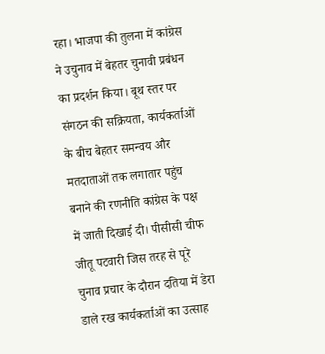रहा। भाजपा की तुलना में कांग्रेस ने उचुनाव में बेहतर चुनावी प्रबंधन का प्रदर्शन किया। बूथ स्तर पर संगठन की सक्रियता, कार्यकर्ताओं के बीच बेहतर समन्वय और मतदाताओं तक लगातार पहुंच बनाने की रणनीति कांग्रेस के पक्ष में जाती दिखाई दी। पीसीसी चीफ जीतू पटवारी जिस तरह से पूरे चुनाव प्रचार के दौरान दतिया में डेरा डाले रख कार्यकर्ताओं का उत्साह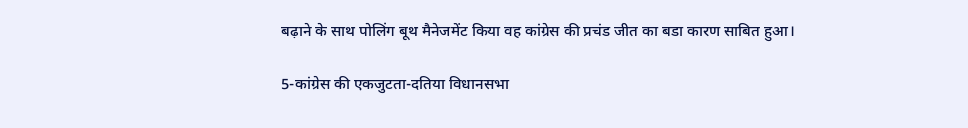बढ़ाने के साथ पोलिंग बूथ मैनेजमेंट किया वह कांग्रेस की प्रचंड जीत का बडा कारण साबित हुआ।

5-कांग्रेस की एकजुटता-दतिया विधानसभा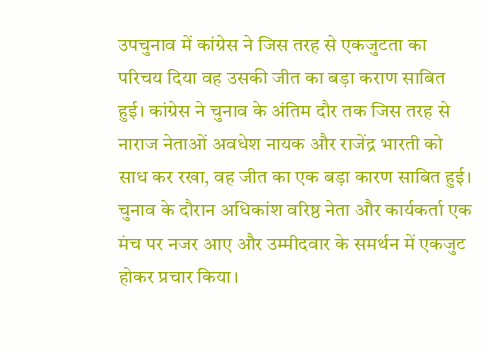उपचुनाव में कांग्रेस ने जिस तरह से एकजुटता का परिचय दिया वह उसकी जीत का बड़ा कराण साबित हुई। कांग्रेस ने चुनाव के अंतिम दौर तक जिस तरह से नाराज नेताओं अवधेश नायक और राजेंद्र भारती को साध कर रखा, वह जीत का एक बड़ा कारण साबित हुई। चुनाव के दौरान अधिकांश वरिष्ठ नेता और कार्यकर्ता एक मंच पर नजर आए और उम्मीदवार के समर्थन में एकजुट होकर प्रचार किया।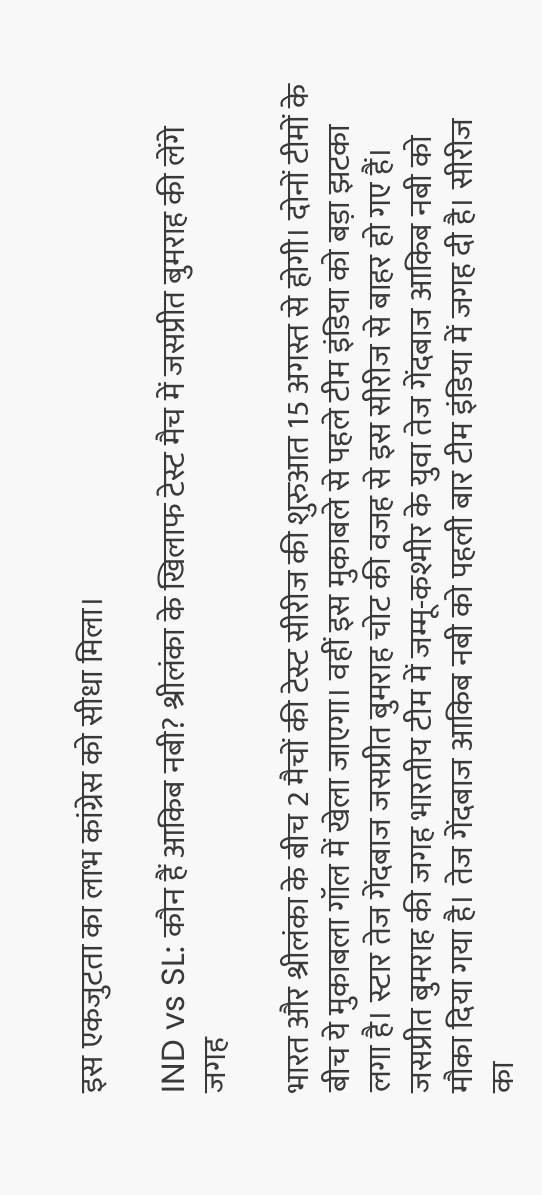इस एकजुटता का लाभ कांग्रेस को सीधा मिला।

IND vs SL: कौन हैं आकिब नबी? श्रीलंका के खिलाफ टेस्ट मैच में जसप्रीत बुमराह की लेंगे जगह

भारत और श्रीलंका के बीच 2 मैचों की टेस्ट सीरीज की शुरुआत 15 अगस्त से होगी। दोनों टीमों के बीच ये मुकाबला गॉल में खेला जाएगा। वहीं इस मुकाबले से पहले टीम इंडिया को बड़ा झटका लगा है। स्टार तेज गेंदबाज जसप्रीत बुमराह चोट की वजह से इस सीरीज से बाहर हो गए हैं। जसप्रीत बुमराह की जगह भारतीय टीम में जम्मू-कश्मीर के युवा तेज गेंदबाज आकिब नबी को मौका दिया गया है। तेज गेंदबाज आकिब नबी को पहली बार टीम इंडिया में जगह दी है। सीरीज का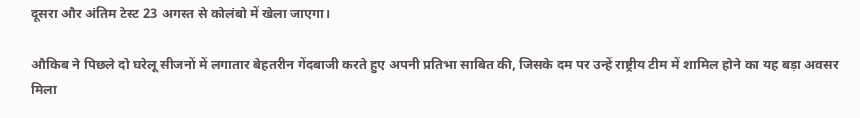दूसरा और अंतिम टेस्ट 23 अगस्त से कोलंबो में खेला जाएगा।

औकिब ने पिछले दो घरेलू सीजनों में लगातार बेहतरीन गेंदबाजी करते हुए अपनी प्रतिभा साबित की, जिसके दम पर उन्हें राष्ट्रीय टीम में शामिल होने का यह बड़ा अवसर मिला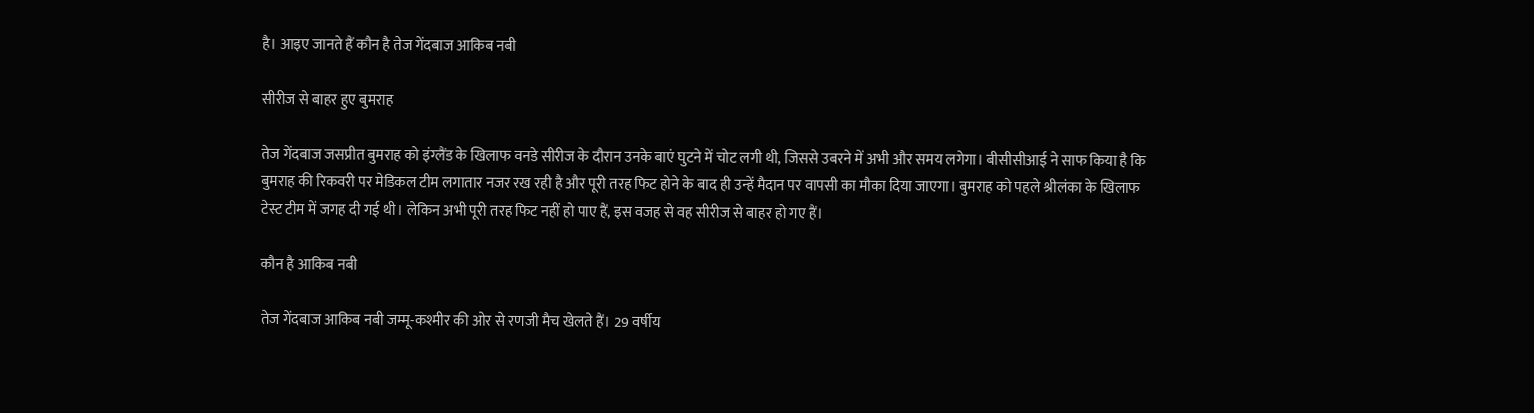है। आइए जानते हैं कौन है तेज गेंदबाज आकिब नबी

सीरीज से बाहर हुए बुमराह

तेज गेंदबाज जसप्रीत बुमराह को इंग्लैंड के खिलाफ वनडे सीरीज के दौरान उनके बाएं घुटने में चोट लगी थी, जिससे उबरने में अभी और समय लगेगा। बीसीसीआई ने साफ किया है कि बुमराह की रिकवरी पर मेडिकल टीम लगातार नजर रख रही है और पूरी तरह फिट होने के बाद ही उन्हें मैदान पर वापसी का मौका दिया जाएगा। बुमराह को पहले श्रीलंका के खिलाफ टेस्ट टीम में जगह दी गई थी। लेकिन अभी पूरी तरह फिट नहीं हो पाए हैं, इस वजह से वह सीरीज से बाहर हो गए हैं।

कौन है आकिब नबी

तेज गेंदबाज आकिब नबी जम्मू-कश्मीर की ओर से रणजी मैच खेलते हैं। 29 वर्षीय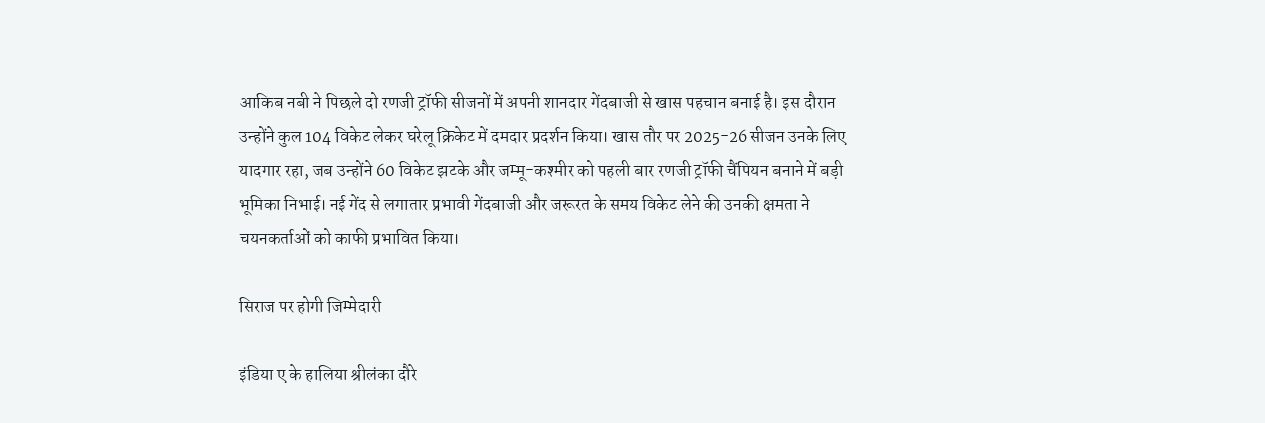आकिब नबी ने पिछले दो रणजी ट्रॉफी सीजनों में अपनी शानदार गेंदबाजी से खास पहचान बनाई है। इस दौरान उन्होंने कुल 104 विकेट लेकर घरेलू क्रिकेट में दमदार प्रदर्शन किया। खास तौर पर 2025-26 सीजन उनके लिए यादगार रहा, जब उन्होंने 60 विकेट झटके और जम्मू-कश्मीर को पहली बार रणजी ट्रॉफी चैंपियन बनाने में बड़ी भूमिका निभाई। नई गेंद से लगातार प्रभावी गेंदबाजी और जरूरत के समय विकेट लेने की उनकी क्षमता ने चयनकर्ताओं को काफी प्रभावित किया।

सिराज पर होगी जिम्मेदारी

इंडिया ए के हालिया श्रीलंका दौरे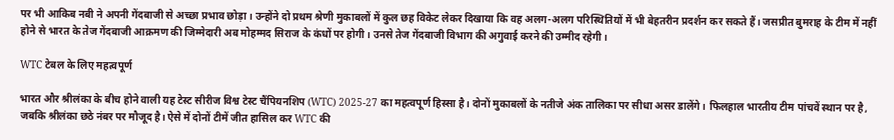पर भी आकिब नबी ने अपनी गेंदबाजी से अच्छा प्रभाव छोड़ा। उन्होंने दो प्रथम श्रेणी मुकाबलों में कुल छह विकेट लेकर दिखाया कि वह अलग-अलग परिस्थितियों में भी बेहतरीन प्रदर्शन कर सकते हैं। जसप्रीत बुमराह के टीम में नहीं होने से भारत के तेज गेंदबाजी आक्रमण की जिम्मेदारी अब मोहम्मद सिराज के कंधों पर होगी। उनसे तेज गेंदबाजी विभाग की अगुवाई करने की उम्मीद रहेगी।

WTC टेबल के लिए महत्वपूर्ण

भारत और श्रीलंका के बीच होने वाली यह टेस्ट सीरीज विश्व टेस्ट चैंपियनशिप (WTC) 2025-27 का महत्वपूर्ण हिस्सा है। दोनों मुकाबलों के नतीजे अंक तालिका पर सीधा असर डालेंगे। फिलहाल भारतीय टीम पांचवें स्थान पर है, जबकि श्रीलंका छठे नंबर पर मौजूद है। ऐसे में दोनों टीमें जीत हासिल कर WTC की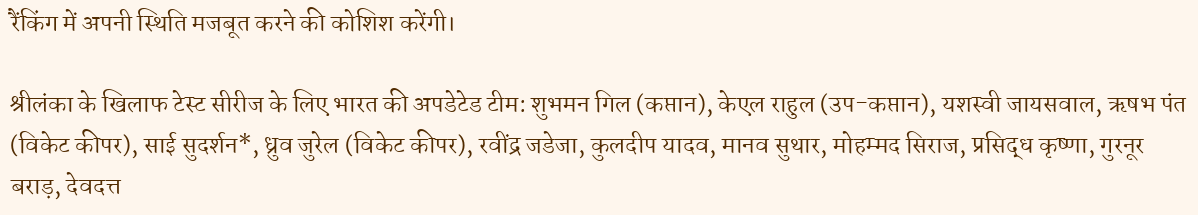रैंकिंग में अपनी स्थिति मजबूत करने की कोशिश करेंगी।

श्रीलंका के खिलाफ टेस्ट सीरीज के लिए भारत की अपडेटेड टीम: शुभमन गिल (कप्तान), केएल राहुल (उप-कप्तान), यशस्वी जायसवाल, ऋषभ पंत (विकेट कीपर), साई सुदर्शन*, ध्रुव जुरेल (विकेट कीपर), रवींद्र जडेजा, कुलदीप यादव, मानव सुथार, मोहम्मद सिराज, प्रसिद्ध कृष्णा, गुरनूर बराड़, देवदत्त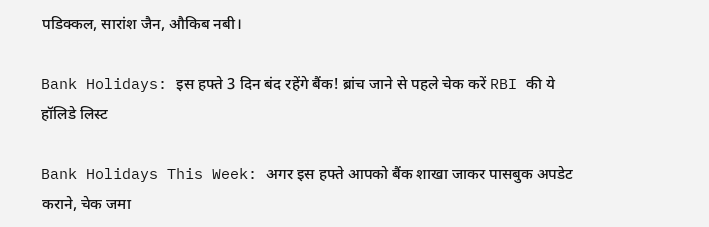पडिक्कल, सारांश जैन, औकिब नबी।

Bank Holidays: इस हफ्ते 3 दिन बंद रहेंगे बैंक! ब्रांच जाने से पहले चेक करें RBI की ये हॉलिडे लिस्ट

Bank Holidays This Week: अगर इस हफ्ते आपको बैंक शाखा जाकर पासबुक अपडेट कराने, चेक जमा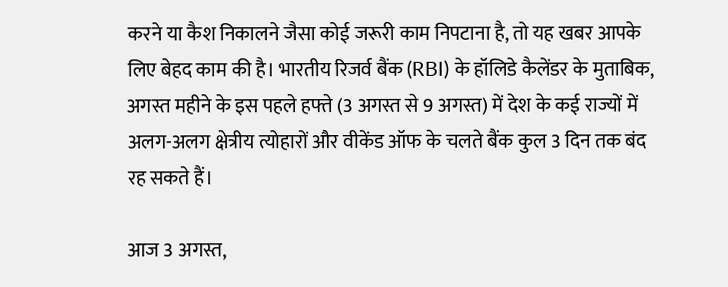करने या कैश निकालने जैसा कोई जरूरी काम निपटाना है, तो यह खबर आपके लिए बेहद काम की है। भारतीय रिजर्व बैंक (RBI) के हॉलिडे कैलेंडर के मुताबिक, अगस्त महीने के इस पहले हफ्ते (3 अगस्त से 9 अगस्त) में देश के कई राज्यों में अलग-अलग क्षेत्रीय त्योहारों और वीकेंड ऑफ के चलते बैंक कुल 3 दिन तक बंद रह सकते हैं।

आज 3 अगस्त,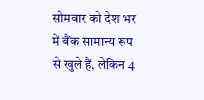सोमवार को देश भर में बैंक सामान्य रूप से खुले हैं, लेकिन 4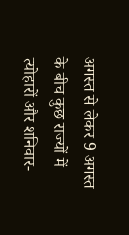अगस्त से लेकर 9 अगस्त के बीच कुछ राज्यों में त्योहारों और शनिवार-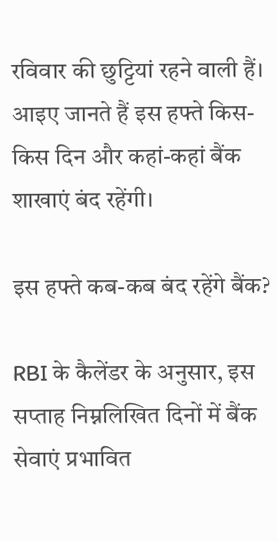रविवार की छुट्टियां रहने वाली हैं। आइए जानते हैं इस हफ्ते किस-किस दिन और कहां-कहां बैंक शाखाएं बंद रहेंगी।

इस हफ्ते कब-कब बंद रहेंगे बैंक?

RBI के कैलेंडर के अनुसार, इस सप्ताह निम्नलिखित दिनों में बैंक सेवाएं प्रभावित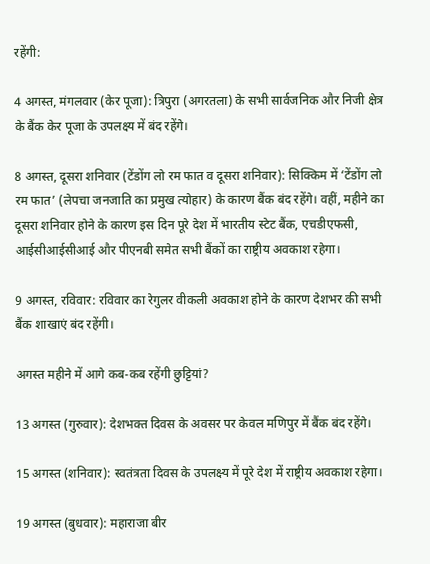रहेंगी:

4 अगस्त, मंगलवार (केर पूजा): त्रिपुरा (अगरतला) के सभी सार्वजनिक और निजी क्षेत्र के बैंक केर पूजा के उपलक्ष्य में बंद रहेंगे।

8 अगस्त, दूसरा शनिवार (टेंडोंग लो रम फात व दूसरा शनिवार): सिक्किम में ‘टेंडोंग लो रम फात’ (लेपचा जनजाति का प्रमुख त्योहार) के कारण बैंक बंद रहेंगे। वहीं, महीने का दूसरा शनिवार होने के कारण इस दिन पूरे देश में भारतीय स्टेट बैंक, एचडीएफसी, आईसीआईसीआई और पीएनबी समेत सभी बैंकों का राष्ट्रीय अवकाश रहेगा।

9 अगस्त, रविवार: रविवार का रेगुलर वीकली अवकाश होने के कारण देशभर की सभी बैंक शाखाएं बंद रहेंगी।

अगस्त महीने में आगे कब-कब रहेंगी छुट्टियां?

13 अगस्त (गुरुवार): देशभक्त दिवस के अवसर पर केवल मणिपुर में बैंक बंद रहेंगे।

15 अगस्त (शनिवार): स्वतंत्रता दिवस के उपलक्ष्य में पूरे देश में राष्ट्रीय अवकाश रहेगा।

19 अगस्त (बुधवार): महाराजा बीर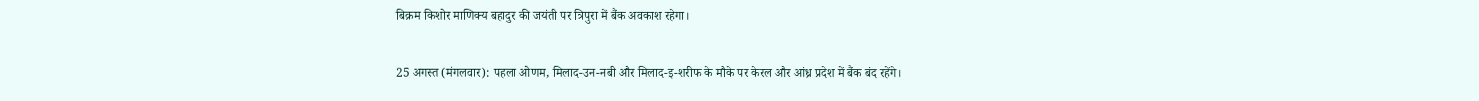बिक्रम किशोर माणिक्य बहादुर की जयंती पर त्रिपुरा में बैंक अवकाश रहेगा।

25 अगस्त (मंगलवार): पहला ओणम, मिलाद-उन-नबी और मिलाद-इ-शरीफ के मौके पर केरल और आंध्र प्रदेश में बैंक बंद रहेंगे।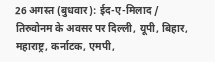26 अगस्त (बुधवार): ईद-ए-मिलाद / तिरुवोनम के अवसर पर दिल्ली, यूपी, बिहार, महाराष्ट्र, कर्नाटक, एमपी,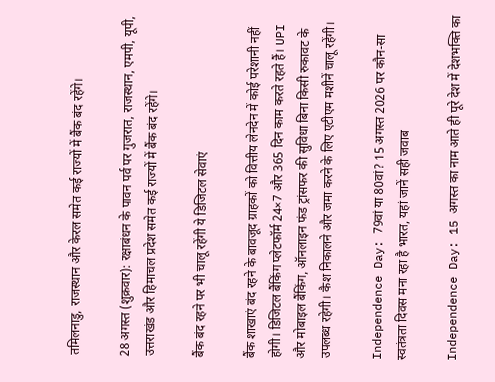तमिलनाडु, राजस्थान और केरल समेत कई राज्यों में बैंक बंद रहेंगे।

28 अगस्त (शुक्रवार): रक्षाबंधन के पावन पर्व पर गुजरात, राजस्थान, एमपी, यूपी, उत्तराखंड और हिमाचल प्रदेश समेत कई राज्यों में बैंक बंद रहेंगे।

बैंक बंद रहने पर भी चालू रहेंगी ये डिजिटल सेवाएं

बैंक शाखाएं बंद रहने के बावजूद ग्राहकों को वित्तीय लेनदेन में कोई परेशानी नहीं होगी। डिजिटल बैंकिंग प्लेटफॉर्म 24×7 और 365 दिन काम करते रहते हैं। UPI और मोबाइल बैंकिंग, ऑनलाइन फंड ट्रांसफर की सुविधा बिना किसी रुकावट के उपलब्ध रहेगी। कैश निकालने और जमा करने के लिए एटीएम मशीनें चालू रहेंगी।

Independence Day: 79वां या 80वां? 15 अगस्त 2026 पर कौन-सा स्वतंत्रता दिवस मना रहा है भारत, यहां जानें सही जवाब

Independence Day: 15 अगस्त का नाम आते ही पूरे देश में देशभक्ति का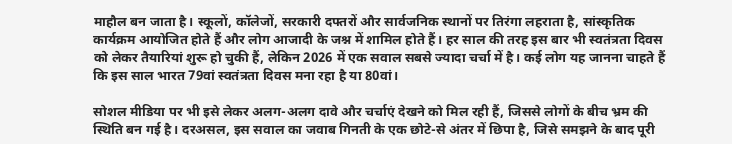माहौल बन जाता है। स्कूलों, कॉलेजों, सरकारी दफ्तरों और सार्वजनिक स्थानों पर तिरंगा लहराता है, सांस्कृतिक कार्यक्रम आयोजित होते हैं और लोग आजादी के जश्न में शामिल होते हैं। हर साल की तरह इस बार भी स्वतंत्रता दिवस को लेकर तैयारियां शुरू हो चुकी हैं, लेकिन 2026 में एक सवाल सबसे ज्यादा चर्चा में है। कई लोग यह जानना चाहते हैं कि इस साल भारत 79वां स्वतंत्रता दिवस मना रहा है या 80वां।

सोशल मीडिया पर भी इसे लेकर अलग-अलग दावे और चर्चाएं देखने को मिल रही हैं, जिससे लोगों के बीच भ्रम की स्थिति बन गई है। दरअसल, इस सवाल का जवाब गिनती के एक छोटे-से अंतर में छिपा है, जिसे समझने के बाद पूरी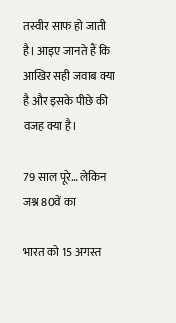तस्वीर साफ हो जाती है। आइए जानते हैं कि आखिर सही जवाब क्या है और इसके पीछे की वजह क्या है।

79 साल पूरे… लेकिन जश्न 80वें का

भारत को 15 अगस्त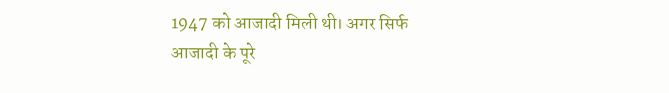1947 को आजादी मिली थी। अगर सिर्फ आजादी के पूरे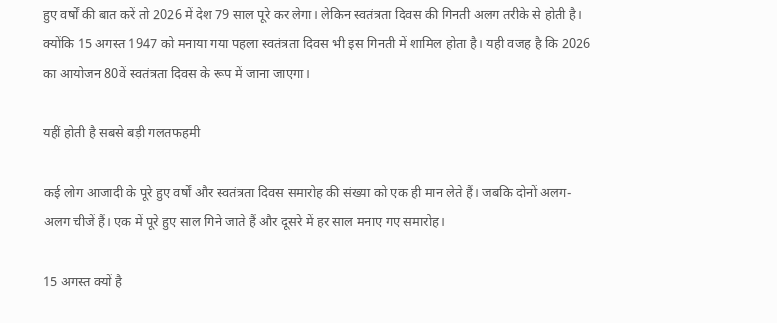हुए वर्षों की बात करें तो 2026 में देश 79 साल पूरे कर लेगा। लेकिन स्वतंत्रता दिवस की गिनती अलग तरीके से होती है। क्योंकि 15 अगस्त 1947 को मनाया गया पहला स्वतंत्रता दिवस भी इस गिनती में शामिल होता है। यही वजह है कि 2026 का आयोजन 80वें स्वतंत्रता दिवस के रूप में जाना जाएगा।

यहीं होती है सबसे बड़ी गलतफहमी

कई लोग आजादी के पूरे हुए वर्षों और स्वतंत्रता दिवस समारोह की संख्या को एक ही मान लेते हैं। जबकि दोनों अलग-अलग चीजें हैं। एक में पूरे हुए साल गिने जाते हैं और दूसरे में हर साल मनाए गए समारोह।

15 अगस्त क्यों है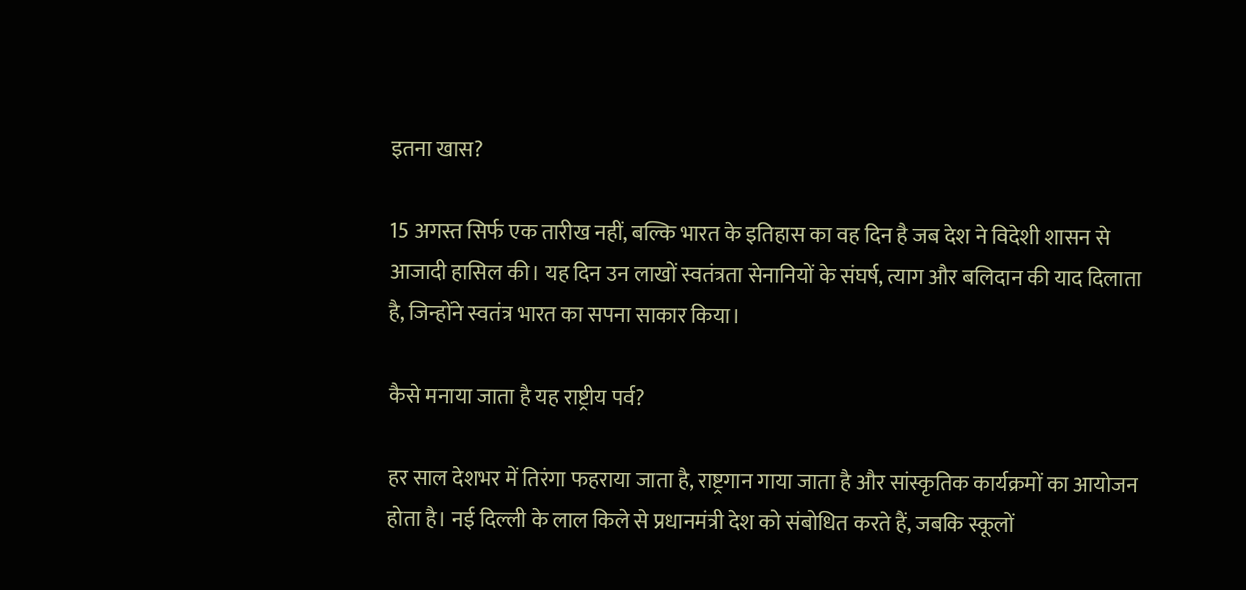इतना खास?

15 अगस्त सिर्फ एक तारीख नहीं, बल्कि भारत के इतिहास का वह दिन है जब देश ने विदेशी शासन से आजादी हासिल की। यह दिन उन लाखों स्वतंत्रता सेनानियों के संघर्ष, त्याग और बलिदान की याद दिलाता है, जिन्होंने स्वतंत्र भारत का सपना साकार किया।

कैसे मनाया जाता है यह राष्ट्रीय पर्व?

हर साल देशभर में तिरंगा फहराया जाता है, राष्ट्रगान गाया जाता है और सांस्कृतिक कार्यक्रमों का आयोजन होता है। नई दिल्ली के लाल किले से प्रधानमंत्री देश को संबोधित करते हैं, जबकि स्कूलों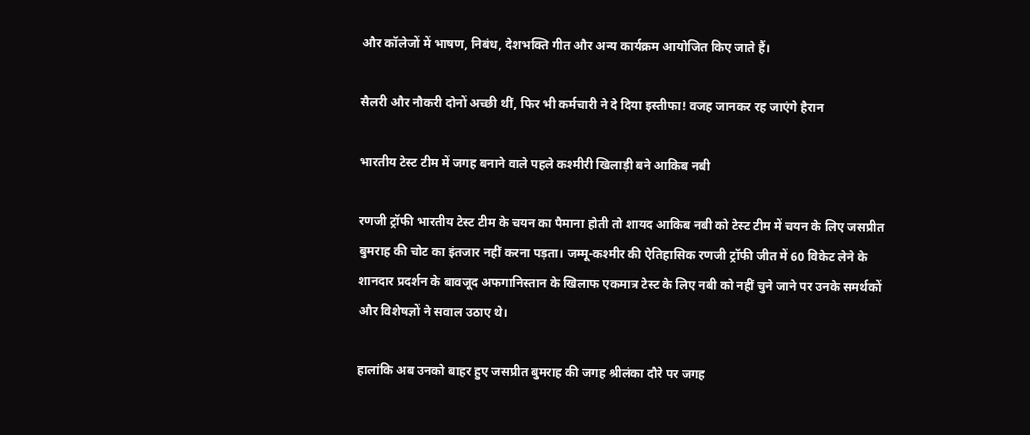और कॉलेजों में भाषण, निबंध, देशभक्ति गीत और अन्य कार्यक्रम आयोजित किए जाते हैं।

सैलरी और नौकरी दोनों अच्छी थीं, फिर भी कर्मचारी ने दे दिया इस्तीफा! वजह जानकर रह जाएंगे हैरान

भारतीय टेस्ट टीम में जगह बनाने वाले पहले कश्मीरी खिलाड़ी बने आकिब नबी

रणजी ट्रॉफी भारतीय टेस्ट टीम के चयन का पैमाना होती तो शायद आकिब नबी को टेस्ट टीम में चयन के लिए जसप्रीत बुमराह की चोट का इंतजार नहीं करना पड़ता। जम्मू-कश्मीर की ऐतिहासिक रणजी ट्रॉफी जीत में 60 विकेट लेने के शानदार प्रदर्शन के बावजूद अफगानिस्तान के खिलाफ एकमात्र टेस्ट के लिए नबी को नहीं चुने जाने पर उनके समर्थकों और विशेषज्ञों ने सवाल उठाए थे।

हालांकि अब उनको बाहर हुए जसप्रीत बुमराह की जगह श्रीलंका दौरे पर जगह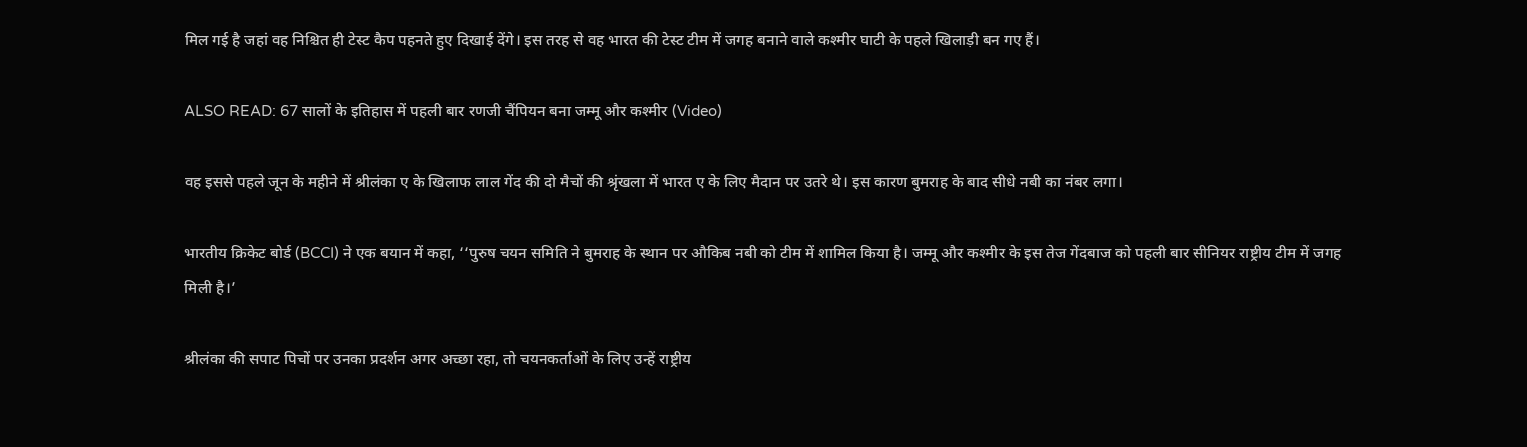मिल गई है जहां वह निश्चित ही टेस्ट कैप पहनते हुए दिखाई देंगे। इस तरह से वह भारत की टेस्ट टीम में जगह बनाने वाले कश्मीर घाटी के पहले खिलाड़ी बन गए हैं।

ALSO READ: 67 सालों के इतिहास में पहली बार रणजी चैंपियन बना जम्मू और कश्मीर (Video)

वह इससे पहले जून के महीने में श्रीलंका ए के खिलाफ लाल गेंद की दो मैचों की श्रृंखला में भारत ए के लिए मैदान पर उतरे थे। इस कारण बुमराह के बाद सीधे नबी का नंबर लगा।

भारतीय क्रिकेट बोर्ड (BCCI) ने एक बयान में कहा, ‘‘पुरुष चयन समिति ने बुमराह के स्थान पर औकिब नबी को टीम में शामिल किया है। जम्मू और कश्मीर के इस तेज गेंदबाज को पहली बार सीनियर राष्ट्रीय टीम में जगह मिली है।’

श्रीलंका की सपाट पिचों पर उनका प्रदर्शन अगर अच्छा रहा, तो चयनकर्ताओं के लिए उन्हें राष्ट्रीय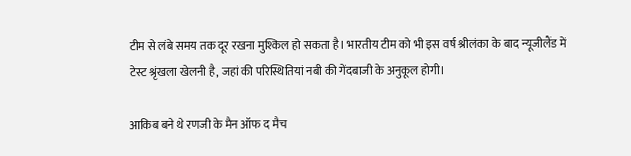टीम से लंबे समय तक दूर रखना मुश्किल हो सकता है। भारतीय टीम को भी इस वर्ष श्रीलंका के बाद न्यूजीलैंड में टेस्ट श्रृंखला खेलनी है, जहां की परिस्थितियां नबी की गेंदबाजी के अनुकूल होगी।

आकिब बने थे रणजी के मैन ऑफ द मैच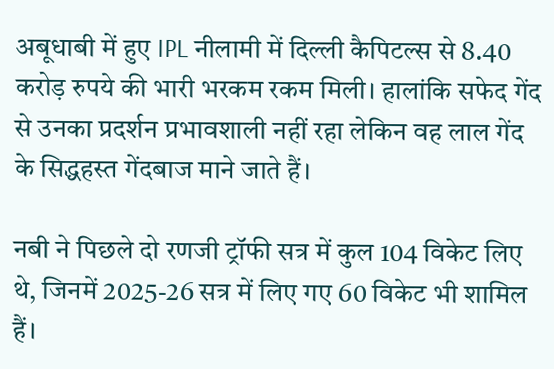अबूधाबी में हुए IPL नीलामी में दिल्ली कैपिटल्स से 8.40 करोड़ रुपये की भारी भरकम रकम मिली। हालांकि सफेद गेंद से उनका प्रदर्शन प्रभावशाली नहीं रहा लेकिन वह लाल गेंद के सिद्धहस्त गेंदबाज माने जाते हैं।

नबी ने पिछले दो रणजी ट्रॉफी सत्र में कुल 104 विकेट लिए थे, जिनमें 2025-26 सत्र में लिए गए 60 विकेट भी शामिल हैं।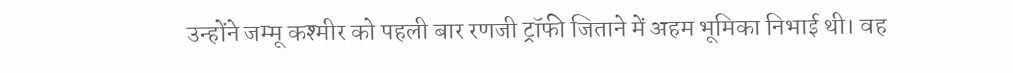उन्होंने जम्मू कश्मीर को पहली बार रणजी ट्रॉफी जिताने में अहम भूमिका निभाई थी। वह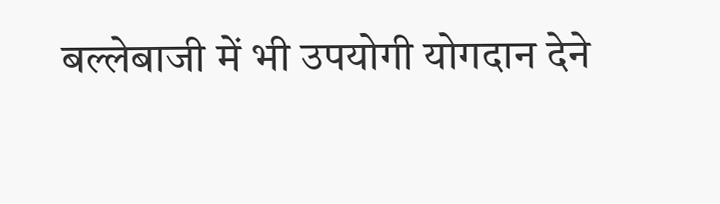बल्लेबाजी में भी उपयोगी योगदान देने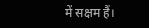में सक्षम हैं।